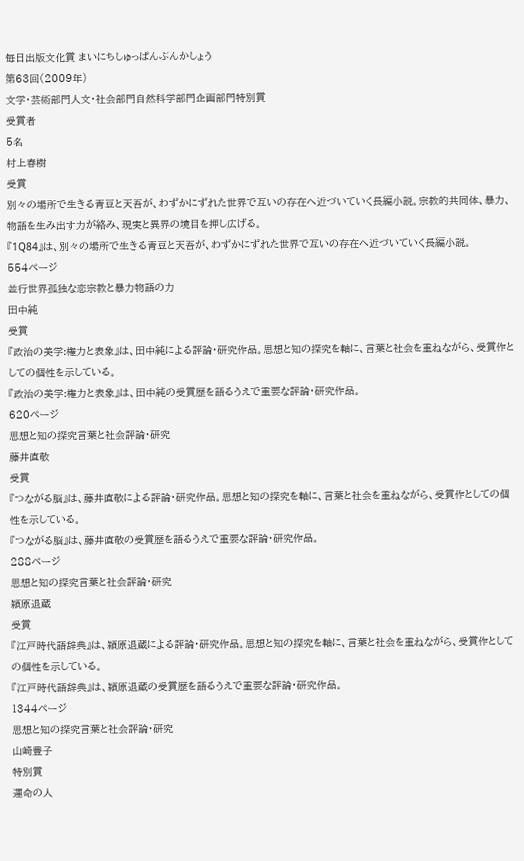毎日出版文化賞 まいにちしゅっぱんぶんかしょう
第63回(2009年)
文学・芸術部門人文・社会部門自然科学部門企画部門特別賞
受賞者
5名
村上春樹
受賞
別々の場所で生きる青豆と天吾が、わずかにずれた世界で互いの存在へ近づいていく長編小説。宗教的共同体、暴力、物語を生み出す力が絡み、現実と異界の境目を押し広げる。
『1Q84』は、別々の場所で生きる青豆と天吾が、わずかにずれた世界で互いの存在へ近づいていく長編小説。
554ページ
並行世界孤独な恋宗教と暴力物語の力
田中純
受賞
『政治の美学:権力と表象』は、田中純による評論・研究作品。思想と知の探究を軸に、言葉と社会を重ねながら、受賞作としての個性を示している。
『政治の美学:権力と表象』は、田中純の受賞歴を語るうえで重要な評論・研究作品。
620ページ
思想と知の探究言葉と社会評論・研究
藤井直敬
受賞
『つながる脳』は、藤井直敬による評論・研究作品。思想と知の探究を軸に、言葉と社会を重ねながら、受賞作としての個性を示している。
『つながる脳』は、藤井直敬の受賞歴を語るうえで重要な評論・研究作品。
288ページ
思想と知の探究言葉と社会評論・研究
潁原退蔵
受賞
『江戸時代語辞典』は、潁原退蔵による評論・研究作品。思想と知の探究を軸に、言葉と社会を重ねながら、受賞作としての個性を示している。
『江戸時代語辞典』は、潁原退蔵の受賞歴を語るうえで重要な評論・研究作品。
1344ページ
思想と知の探究言葉と社会評論・研究
山崎豊子
特別賞
運命の人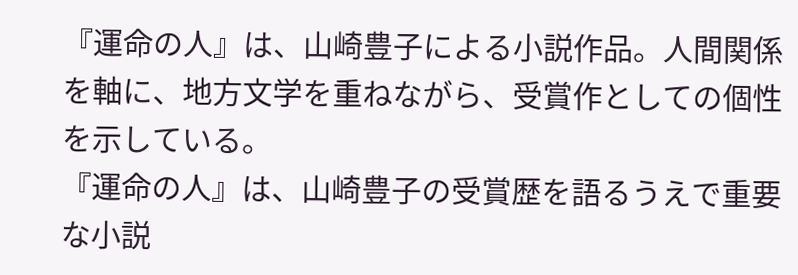『運命の人』は、山崎豊子による小説作品。人間関係を軸に、地方文学を重ねながら、受賞作としての個性を示している。
『運命の人』は、山崎豊子の受賞歴を語るうえで重要な小説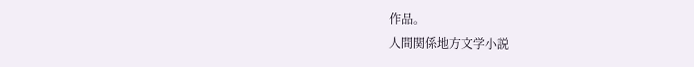作品。
人間関係地方文学小説